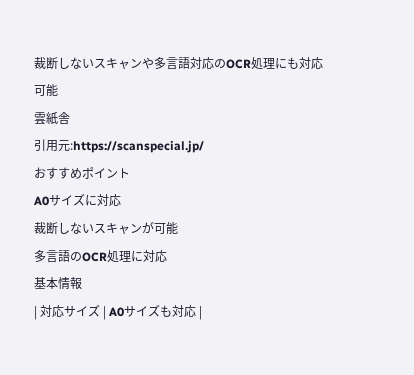裁断しないスキャンや多言語対応のOCR処理にも対応可能
雲紙舎
引用元:https://scanspecial.jp/
おすすめポイント
A0サイズに対応
裁断しないスキャンが可能
多言語のOCR処理に対応
基本情報
| 対応サイズ | A0サイズも対応 |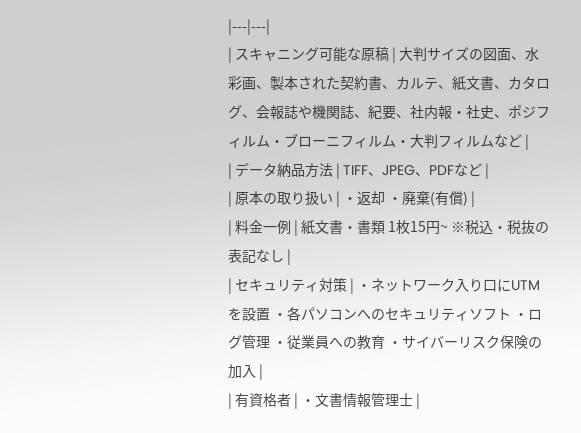|---|---|
| スキャニング可能な原稿 | 大判サイズの図面、水彩画、製本された契約書、カルテ、紙文書、カタログ、会報誌や機関誌、紀要、社内報・社史、ポジフィルム・ブローニフィルム・大判フィルムなど |
| データ納品方法 | TIFF、JPEG、PDFなど |
| 原本の取り扱い | ・返却 ・廃棄(有償) |
| 料金一例 | 紙文書・書類 1枚15円~ ※税込・税抜の表記なし |
| セキュリティ対策 | ・ネットワーク入り口にUTMを設置 ・各パソコンへのセキュリティソフト ・ログ管理 ・従業員への教育 ・サイバーリスク保険の加入 |
| 有資格者 | ・文書情報管理士 |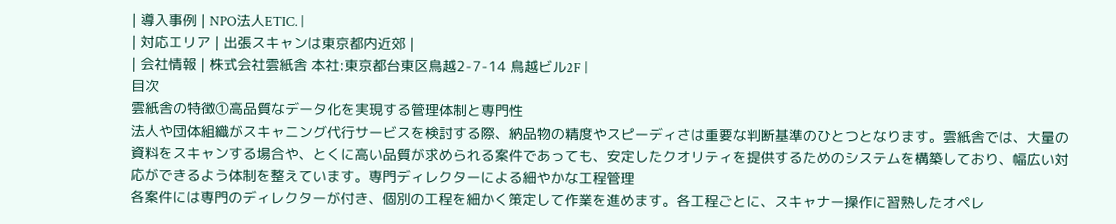| 導入事例 | NPO法人ETIC. |
| 対応エリア | 出張スキャンは東京都内近郊 |
| 会社情報 | 株式会社雲紙舎 本社:東京都台東区鳥越2-7-14 鳥越ビル2F |
目次
雲紙舎の特徴①高品質なデータ化を実現する管理体制と専門性
法人や団体組織がスキャニング代行サービスを検討する際、納品物の精度やスピーディさは重要な判断基準のひとつとなります。雲紙舎では、大量の資料をスキャンする場合や、とくに高い品質が求められる案件であっても、安定したクオリティを提供するためのシステムを構築しており、幅広い対応ができるよう体制を整えています。専門ディレクターによる細やかな工程管理
各案件には専門のディレクターが付き、個別の工程を細かく策定して作業を進めます。各工程ごとに、スキャナー操作に習熟したオペレ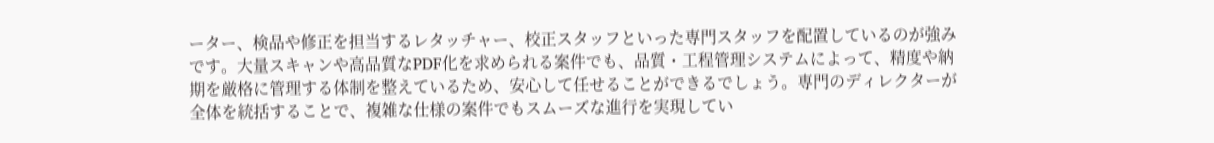ーター、検品や修正を担当するレタッチャー、校正スタッフといった専門スタッフを配置しているのが強みです。大量スキャンや高品質なPDF化を求められる案件でも、品質・工程管理システムによって、精度や納期を厳格に管理する体制を整えているため、安心して任せることができるでしょう。専門のディレクターが全体を統括することで、複雑な仕様の案件でもスムーズな進行を実現してい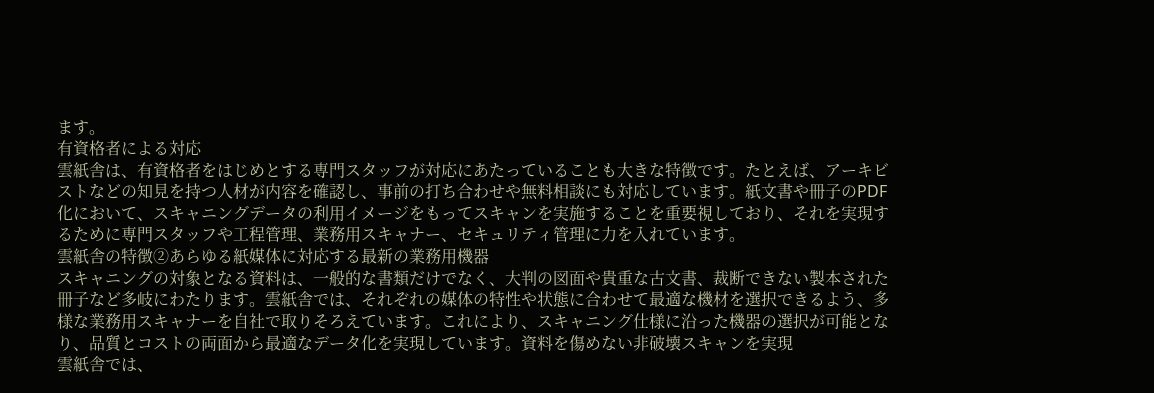ます。
有資格者による対応
雲紙舎は、有資格者をはじめとする専門スタッフが対応にあたっていることも大きな特徴です。たとえば、アーキビストなどの知見を持つ人材が内容を確認し、事前の打ち合わせや無料相談にも対応しています。紙文書や冊子のPDF化において、スキャニングデータの利用イメージをもってスキャンを実施することを重要視しており、それを実現するために専門スタッフや工程管理、業務用スキャナー、セキュリティ管理に力を入れています。
雲紙舎の特徴②あらゆる紙媒体に対応する最新の業務用機器
スキャニングの対象となる資料は、一般的な書類だけでなく、大判の図面や貴重な古文書、裁断できない製本された冊子など多岐にわたります。雲紙舎では、それぞれの媒体の特性や状態に合わせて最適な機材を選択できるよう、多様な業務用スキャナーを自社で取りそろえています。これにより、スキャニング仕様に沿った機器の選択が可能となり、品質とコストの両面から最適なデータ化を実現しています。資料を傷めない非破壊スキャンを実現
雲紙舎では、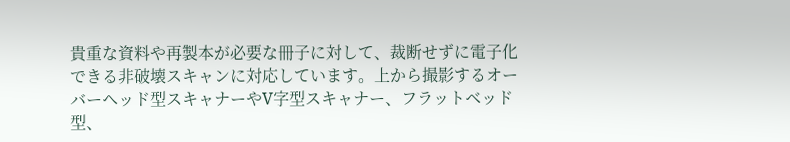貴重な資料や再製本が必要な冊子に対して、裁断せずに電子化できる非破壊スキャンに対応しています。上から撮影するオーバーヘッド型スキャナーやV字型スキャナー、フラットベッド型、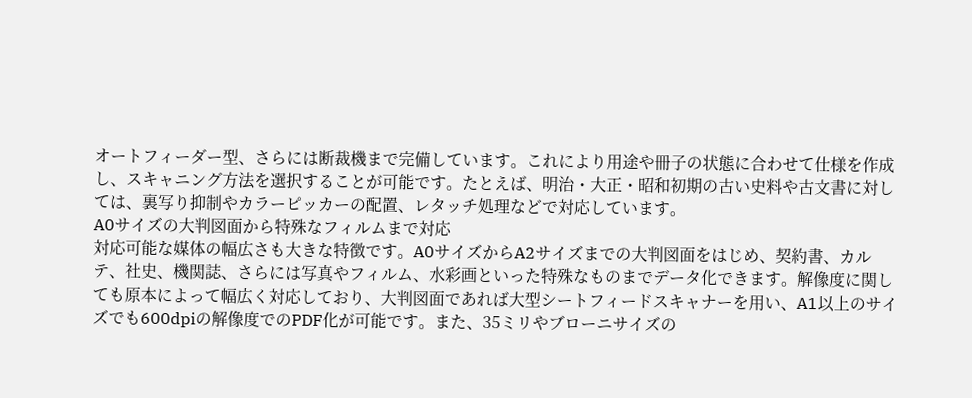オートフィーダー型、さらには断裁機まで完備しています。これにより用途や冊子の状態に合わせて仕様を作成し、スキャニング方法を選択することが可能です。たとえば、明治・大正・昭和初期の古い史料や古文書に対しては、裏写り抑制やカラーピッカーの配置、レタッチ処理などで対応しています。
A0サイズの大判図面から特殊なフィルムまで対応
対応可能な媒体の幅広さも大きな特徴です。A0サイズからA2サイズまでの大判図面をはじめ、契約書、カルテ、社史、機関誌、さらには写真やフィルム、水彩画といった特殊なものまでデータ化できます。解像度に関しても原本によって幅広く対応しており、大判図面であれば大型シートフィードスキャナーを用い、A1以上のサイズでも600dpiの解像度でのPDF化が可能です。また、35ミリやブローニサイズの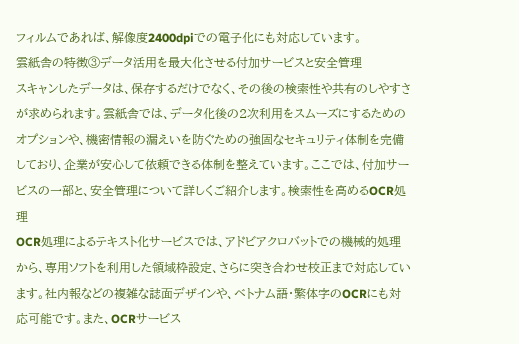フィルムであれば、解像度2400dpiでの電子化にも対応しています。
雲紙舎の特徴③データ活用を最大化させる付加サービスと安全管理
スキャンしたデータは、保存するだけでなく、その後の検索性や共有のしやすさが求められます。雲紙舎では、データ化後の2次利用をスムーズにするためのオプションや、機密情報の漏えいを防ぐための強固なセキュリティ体制を完備しており、企業が安心して依頼できる体制を整えています。ここでは、付加サービスの一部と、安全管理について詳しくご紹介します。検索性を高めるOCR処理
OCR処理によるテキスト化サービスでは、アドビアクロバットでの機械的処理から、専用ソフトを利用した領域枠設定、さらに突き合わせ校正まで対応しています。社内報などの複雑な誌面デザインや、ベトナム語・繁体字のOCRにも対応可能です。また、OCRサービス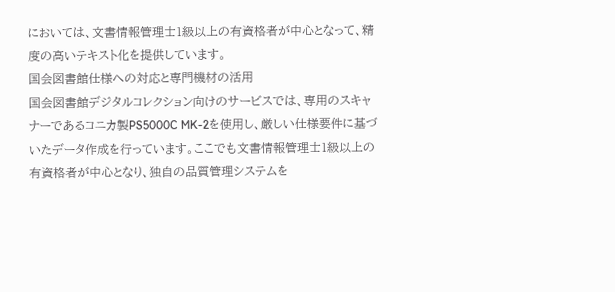においては、文書情報管理士1級以上の有資格者が中心となって、精度の高いテキスト化を提供しています。
国会図書館仕様への対応と専門機材の活用
国会図書館デジタルコレクション向けのサービスでは、専用のスキャナーであるコニカ製PS5000C MK-2を使用し、厳しい仕様要件に基づいたデータ作成を行っています。ここでも文書情報管理士1級以上の有資格者が中心となり、独自の品質管理システムを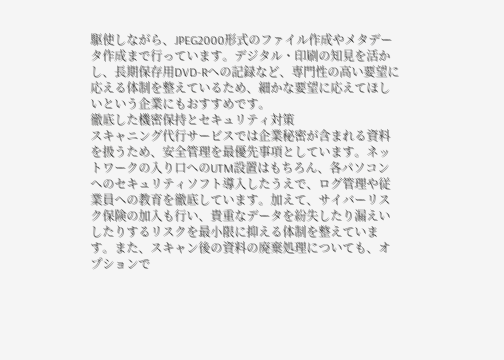駆使しながら、JPEG2000形式のファイル作成やメタデータ作成まで行っています。デジタル・印刷の知見を活かし、長期保存用DVD-Rへの記録など、専門性の高い要望に応える体制を整えているため、細かな要望に応えてほしいという企業にもおすすめです。
徹底した機密保持とセキュリティ対策
スキャニング代行サービスでは企業秘密が含まれる資料を扱うため、安全管理を最優先事項としています。ネットワークの入り口へのUTM設置はもちろん、各パソコンへのセキュリティソフト導入したうえで、ログ管理や従業員への教育を徹底しています。加えて、サイバーリスク保険の加入も行い、貴重なデータを紛失したり漏えいしたりするリスクを最小限に抑える体制を整えています。また、スキャン後の資料の廃棄処理についても、オプションで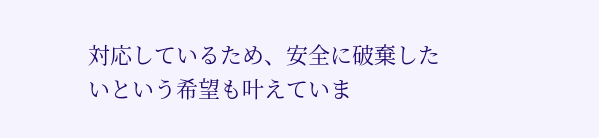対応しているため、安全に破棄したいという希望も叶えていま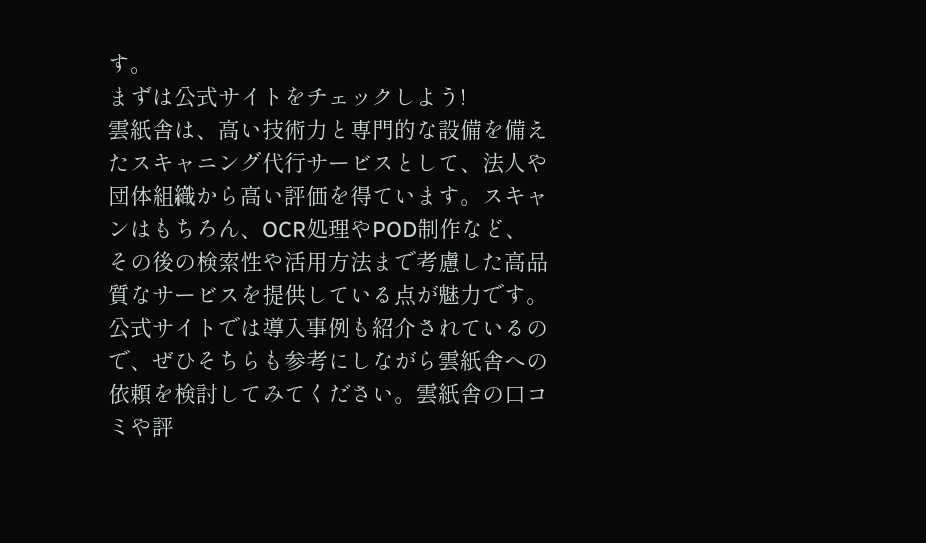す。
まずは公式サイトをチェックしよう!
雲紙舎は、高い技術力と専門的な設備を備えたスキャニング代行サービスとして、法人や団体組織から高い評価を得ています。スキャンはもちろん、OCR処理やPOD制作など、その後の検索性や活用方法まで考慮した高品質なサービスを提供している点が魅力です。公式サイトでは導入事例も紹介されているので、ぜひそちらも参考にしながら雲紙舎への依頼を検討してみてください。雲紙舎の口コミや評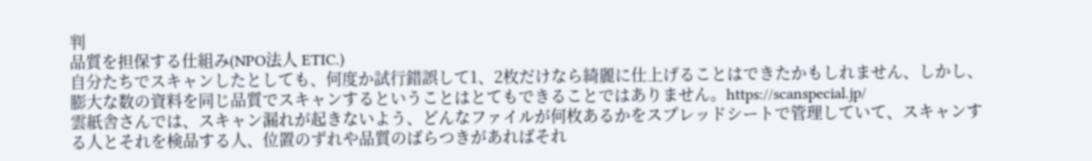判
品質を担保する仕組み(NPO法人 ETIC.)
自分たちでスキャンしたとしても、何度か試行錯誤して1、2枚だけなら綺麗に仕上げることはできたかもしれません、しかし、膨大な数の資料を同じ品質でスキャンするということはとてもできることではありません。https://scanspecial.jp/
雲紙舎さんでは、スキャン漏れが起きないよう、どんなファイルが何枚あるかをスプレッドシートで管理していて、スキャンする人とそれを検品する人、位置のずれや品質のばらつきがあればそれ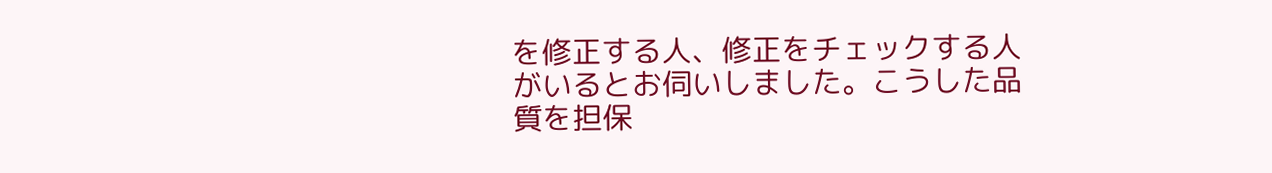を修正する人、修正をチェックする人がいるとお伺いしました。こうした品質を担保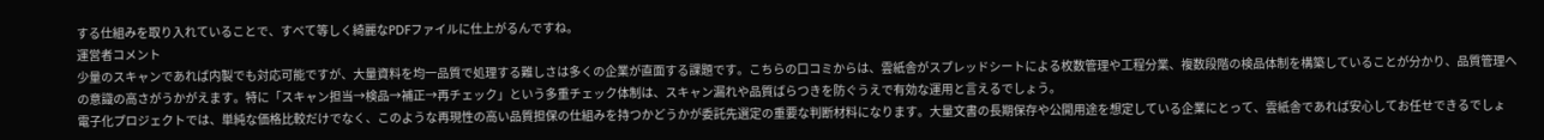する仕組みを取り入れていることで、すべて等しく綺麗なPDFファイルに仕上がるんですね。
運営者コメント
少量のスキャンであれば内製でも対応可能ですが、大量資料を均一品質で処理する難しさは多くの企業が直面する課題です。こちらの口コミからは、雲紙舎がスプレッドシートによる枚数管理や工程分業、複数段階の検品体制を構築していることが分かり、品質管理への意識の高さがうかがえます。特に「スキャン担当→検品→補正→再チェック」という多重チェック体制は、スキャン漏れや品質ばらつきを防ぐうえで有効な運用と言えるでしょう。
電子化プロジェクトでは、単純な価格比較だけでなく、このような再現性の高い品質担保の仕組みを持つかどうかが委託先選定の重要な判断材料になります。大量文書の長期保存や公開用途を想定している企業にとって、雲紙舎であれば安心してお任せできるでしょ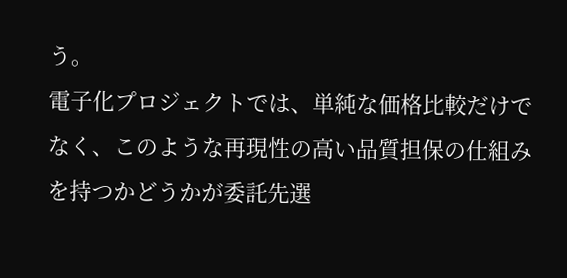う。
電子化プロジェクトでは、単純な価格比較だけでなく、このような再現性の高い品質担保の仕組みを持つかどうかが委託先選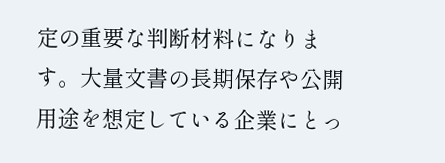定の重要な判断材料になります。大量文書の長期保存や公開用途を想定している企業にとっ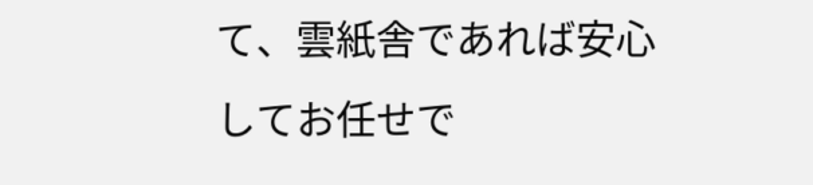て、雲紙舎であれば安心してお任せで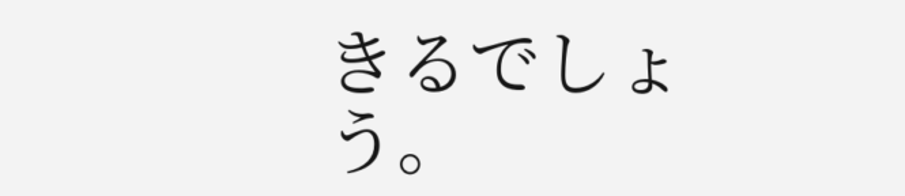きるでしょう。